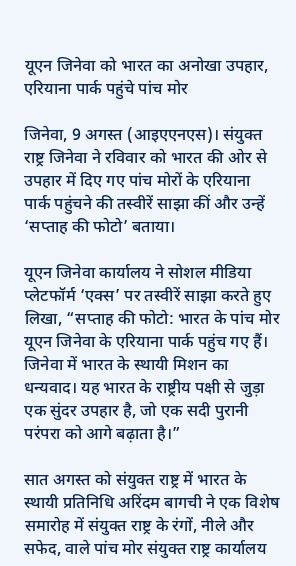यूएन जिनेवा को भारत का अनोखा उपहार, एरियाना पार्क पहुंचे पांच मोर

जिनेवा, 9 अगस्त (आइएएनएस)। संयुक्त राष्ट्र जिनेवा ने रविवार को भारत की ओर से उपहार में दिए गए पांच मोरों के एरियाना पार्क पहुंचने की तस्वीरें साझा कीं और उन्हें ‘सप्ताह की फोटो’ बताया।

यूएन जिनेवा कार्यालय ने सोशल मीड‍िया प्‍लेटफॉर्म ‘एक्स’ पर तस्वीरें साझा करते हुए लिखा, “सप्ताह की फोटो: भारत के पांच मोर यूएन जिनेवा के एरियाना पार्क पहुंच गए हैं। जिनेवा में भारत के स्थायी मिशन का धन्यवाद। यह भारत के राष्ट्रीय पक्षी से जुड़ा एक सुंदर उपहार है, जो एक सदी पुरानी परंपरा को आगे बढ़ाता है।”

सात अगस्त को संयुक्त राष्ट्र में भारत के स्थायी प्रतिनिधि अरिंदम बागची ने एक विशेष समारोह में संयुक्त राष्ट्र के रंगों, नीले और सफेद, वाले पांच मोर संयुक्त राष्ट्र कार्यालय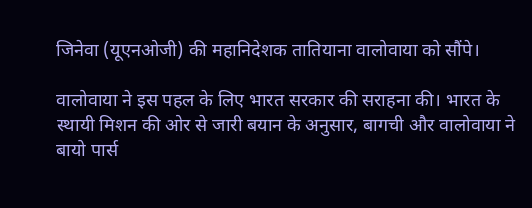जिनेवा (यूएनओजी) की महानिदेशक तातियाना वालोवाया को सौंपे।

वालोवाया ने इस पहल के लिए भारत सरकार की सराहना की। भारत के स्थायी मिशन की ओर से जारी बयान के अनुसार, बागची और वालोवाया ने बायो पार्स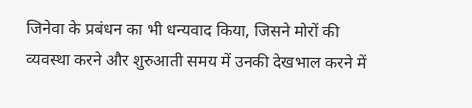जिनेवा के प्रबंधन का भी धन्यवाद किया, जिसने मोरों की व्यवस्था करने और शुरुआती समय में उनकी देखभाल करने में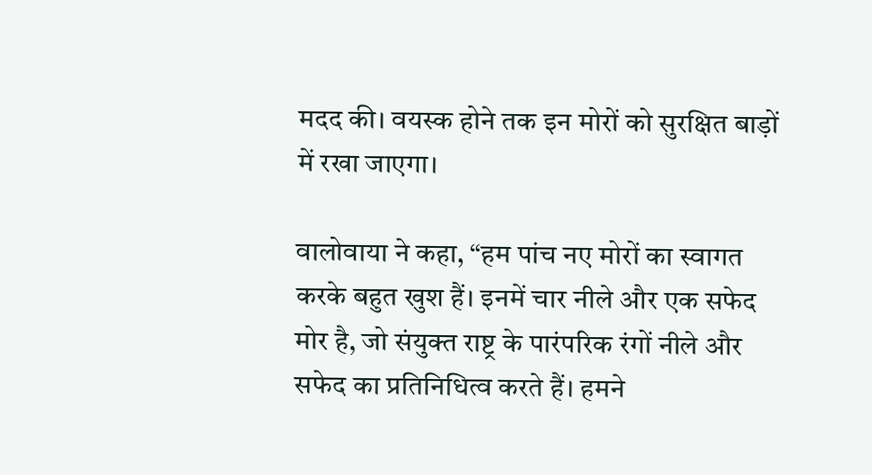मदद की। वयस्क होने तक इन मोरों को सुरक्षित बाड़ों में रखा जाएगा।

वालोवाया ने कहा, “हम पांच नए मोरों का स्वागत करके बहुत खुश हैं। इनमें चार नीले और एक सफेद मोर है, जो संयुक्त राष्ट्र के पारंपरिक रंगों नीले और सफेद का प्रतिनिधित्व करते हैं। हमने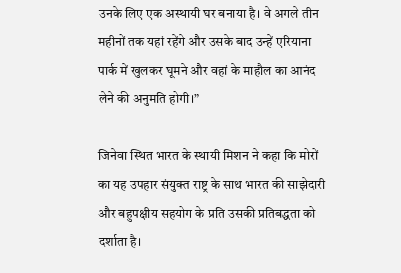उनके लिए एक अस्थायी घर बनाया है। वे अगले तीन महीनों तक यहां रहेंगे और उसके बाद उन्हें एरियाना पार्क में खुलकर घूमने और वहां के माहौल का आनंद लेने की अनुमति होगी।”

जिनेवा स्थित भारत के स्थायी मिशन ने कहा कि मोरों का यह उपहार संयुक्त राष्ट्र के साथ भारत की साझेदारी और बहुपक्षीय सहयोग के प्रति उसकी प्रतिबद्धता को दर्शाता है।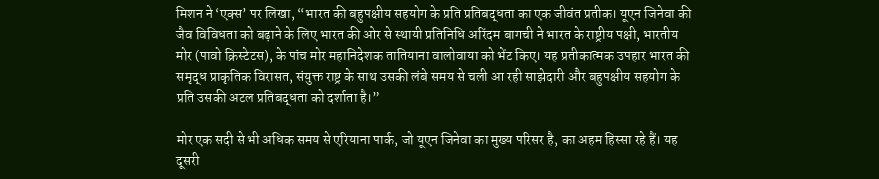मिशन ने ‘एक्स’ पर लिखा, “भारत की बहुपक्षीय सहयोग के प्रति प्रतिबद्धता का एक जीवंत प्रतीक। यूएन जिनेवा की जैव विविधता को बढ़ाने के लिए भारत की ओर से स्थायी प्रतिनिधि अरिंदम बागची ने भारत के राष्ट्रीय पक्षी, भारतीय मोर (पावो क्रिस्टेटस), के पांच मोर महानिदेशक तातियाना वालोवाया को भेंट किए। यह प्रतीकात्मक उपहार भारत की समृद्ध प्राकृतिक विरासत, संयुक्त राष्ट्र के साथ उसकी लंबे समय से चली आ रही साझेदारी और बहुपक्षीय सहयोग के प्रति उसकी अटल प्रतिबद्धता को दर्शाता है।”

मोर एक सदी से भी अधिक समय से एरियाना पार्क, जो यूएन जिनेवा का मुख्य परिसर है, का अहम हिस्सा रहे हैं। यह दूसरी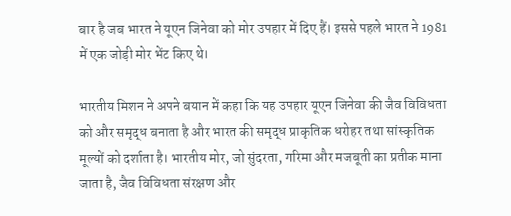बार है जब भारत ने यूएन जिनेवा को मोर उपहार में दिए हैं। इससे पहले भारत ने 1981 में एक जोड़ी मोर भेंट किए थे।

भारतीय मिशन ने अपने बयान में कहा कि यह उपहार यूएन जिनेवा की जैव विविधता को और समृद्ध बनाता है और भारत की समृद्ध प्राकृतिक धरोहर तथा सांस्कृतिक मूल्यों को दर्शाता है। भारतीय मोर, जो सुंदरता, गरिमा और मजबूती का प्रतीक माना जाता है, जैव विविधता संरक्षण और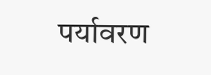पर्यावरण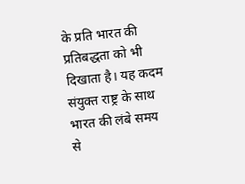के प्रति भारत की प्रतिबद्धता को भी दिखाता है। यह कदम संयुक्त राष्ट्र के साथ भारत की लंबे समय से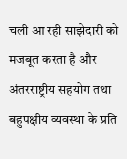चली आ रही साझेदारी को मजबूत करता है और अंतरराष्ट्रीय सहयोग तथा बहुपक्षीय व्यवस्था के प्रति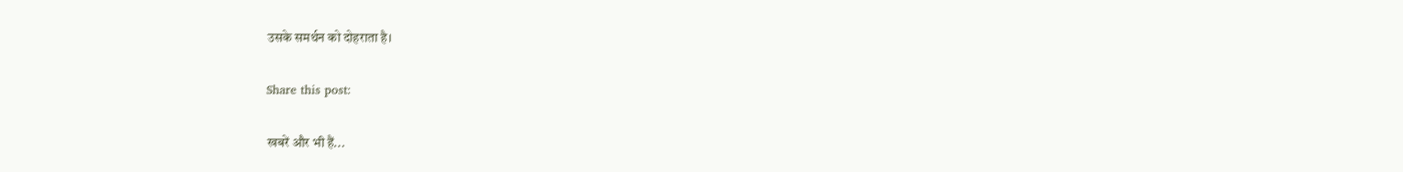उसके समर्थन को दोहराता है।

Share this post:

खबरें और भी हैं...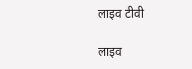लाइव टीवी

लाइव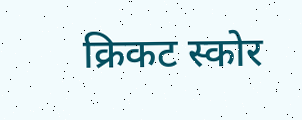क्रिकट स्कोर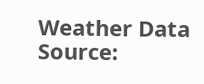Weather Data Source: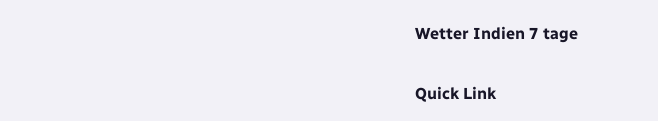Wetter Indien 7 tage

Quick Link